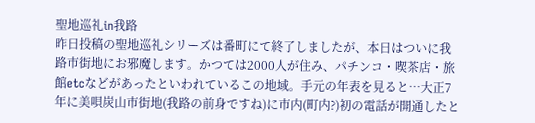聖地巡礼in我路
昨日投稿の聖地巡礼シリーズは番町にて終了しましたが、本日はついに我路市街地にお邪魔します。かつては2000人が住み、パチンコ・喫茶店・旅館etcなどがあったといわれているこの地域。手元の年表を見ると…大正7年に美唄炭山市街地(我路の前身ですね)に市内(町内?)初の電話が開通したと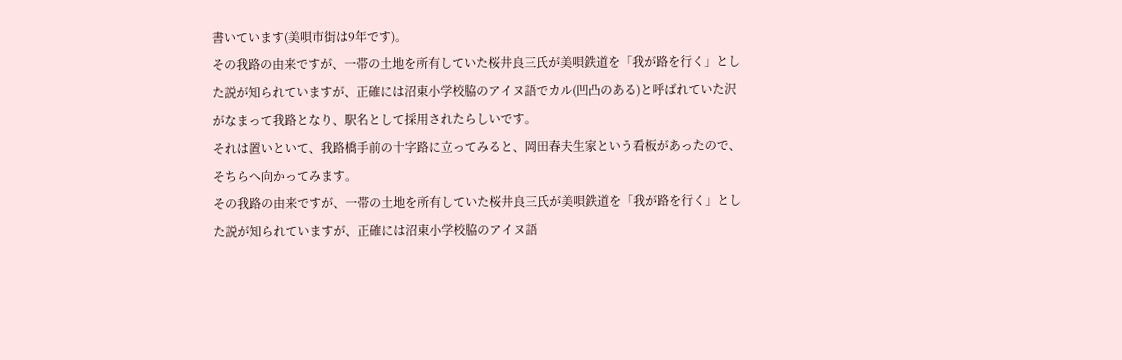書いています(美唄市街は9年です)。
その我路の由来ですが、一帯の土地を所有していた桜井良三氏が美唄鉄道を「我が路を行く」とした説が知られていますが、正確には沼東小学校脇のアイヌ語でカル(凹凸のある)と呼ばれていた沢がなまって我路となり、駅名として採用されたらしいです。
それは置いといて、我路橋手前の十字路に立ってみると、岡田春夫生家という看板があったので、そちらへ向かってみます。
その我路の由来ですが、一帯の土地を所有していた桜井良三氏が美唄鉄道を「我が路を行く」とした説が知られていますが、正確には沼東小学校脇のアイヌ語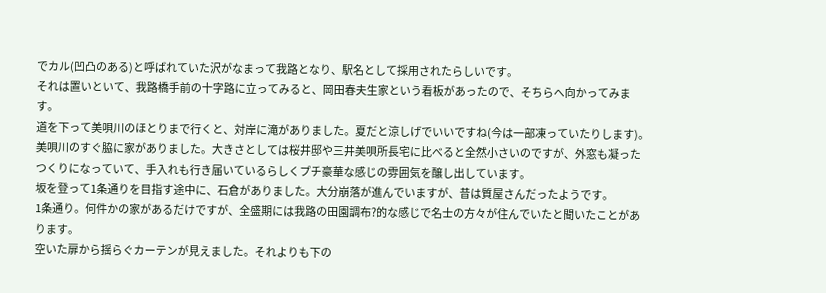でカル(凹凸のある)と呼ばれていた沢がなまって我路となり、駅名として採用されたらしいです。
それは置いといて、我路橋手前の十字路に立ってみると、岡田春夫生家という看板があったので、そちらへ向かってみます。
道を下って美唄川のほとりまで行くと、対岸に滝がありました。夏だと涼しげでいいですね(今は一部凍っていたりします)。
美唄川のすぐ脇に家がありました。大きさとしては桜井邸や三井美唄所長宅に比べると全然小さいのですが、外窓も凝ったつくりになっていて、手入れも行き届いているらしくプチ豪華な感じの雰囲気を醸し出しています。
坂を登って1条通りを目指す途中に、石倉がありました。大分崩落が進んでいますが、昔は質屋さんだったようです。
1条通り。何件かの家があるだけですが、全盛期には我路の田園調布?的な感じで名士の方々が住んでいたと聞いたことがあります。
空いた扉から揺らぐカーテンが見えました。それよりも下の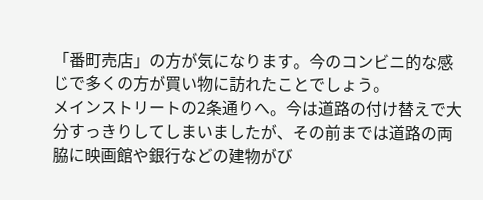「番町売店」の方が気になります。今のコンビニ的な感じで多くの方が買い物に訪れたことでしょう。
メインストリートの2条通りへ。今は道路の付け替えで大分すっきりしてしまいましたが、その前までは道路の両脇に映画館や銀行などの建物がび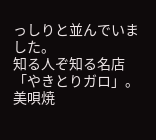っしりと並んでいました。
知る人ぞ知る名店「やきとりガロ」。美唄焼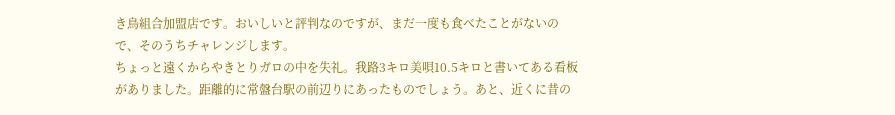き鳥組合加盟店です。おいしいと評判なのですが、まだ一度も食べたことがないので、そのうちチャレンジします。
ちょっと遠くからやきとりガロの中を失礼。我路3キロ美唄10.5キロと書いてある看板がありました。距離的に常盤台駅の前辺りにあったものでしょう。あと、近くに昔の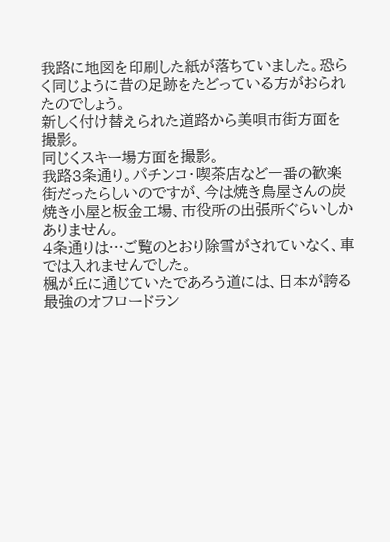我路に地図を印刷した紙が落ちていました。恐らく同じように昔の足跡をたどっている方がおられたのでしょう。
新しく付け替えられた道路から美唄市街方面を撮影。
同じくスキー場方面を撮影。
我路3条通り。パチンコ・喫茶店など一番の歓楽街だったらしいのですが、今は焼き鳥屋さんの炭焼き小屋と板金工場、市役所の出張所ぐらいしかありません。
4条通りは…ご覧のとおり除雪がされていなく、車では入れませんでした。
楓が丘に通じていたであろう道には、日本が誇る最強のオフロードラン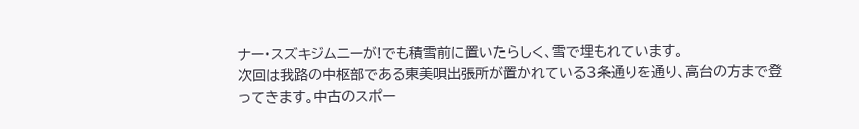ナー・スズキジムニーが!でも積雪前に置いたらしく、雪で埋もれています。
次回は我路の中枢部である東美唄出張所が置かれている3条通りを通り、高台の方まで登ってきます。中古のスポー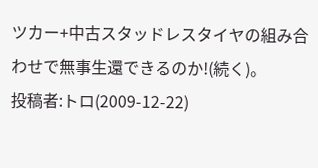ツカー+中古スタッドレスタイヤの組み合わせで無事生還できるのか!(続く)。
投稿者:トロ(2009-12-22)